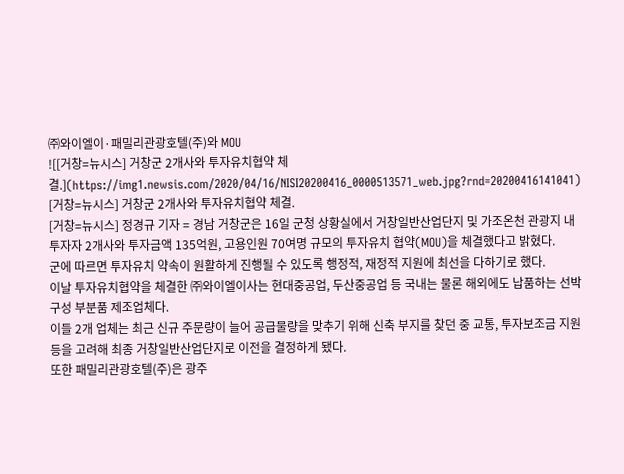㈜와이엘이·패밀리관광호텔(주)와 MOU
![[거창=뉴시스] 거창군 2개사와 투자유치협약 체결.](https://img1.newsis.com/2020/04/16/NISI20200416_0000513571_web.jpg?rnd=20200416141041)
[거창=뉴시스] 거창군 2개사와 투자유치협약 체결.
[거창=뉴시스] 정경규 기자 = 경남 거창군은 16일 군청 상황실에서 거창일반산업단지 및 가조온천 관광지 내 투자자 2개사와 투자금액 135억원, 고용인원 70여명 규모의 투자유치 협약(MOU)을 체결했다고 밝혔다.
군에 따르면 투자유치 약속이 원활하게 진행될 수 있도록 행정적, 재정적 지원에 최선을 다하기로 했다.
이날 투자유치협약을 체결한 ㈜와이엘이사는 현대중공업, 두산중공업 등 국내는 물론 해외에도 납품하는 선박구성 부분품 제조업체다.
이들 2개 업체는 최근 신규 주문량이 늘어 공급물량을 맞추기 위해 신축 부지를 찾던 중 교통, 투자보조금 지원 등을 고려해 최종 거창일반산업단지로 이전을 결정하게 됐다.
또한 패밀리관광호텔(주)은 광주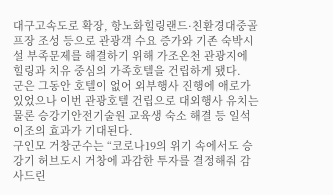대구고속도로 확장, 항노화힐링랜드·친환경대중골프장 조성 등으로 관광객 수요 증가와 기존 숙박시설 부족문제를 해결하기 위해 가조온천 관광지에 힐링과 치유 중심의 가족호텔을 건립하게 됐다.
군은 그동안 호텔이 없어 외부행사 진행에 애로가 있었으나 이번 관광호텔 건립으로 대외행사 유치는 물론 승강기안전기술원 교육생 숙소 해결 등 일석이조의 효과가 기대된다.
구인모 거창군수는 “코로나19의 위기 속에서도 승강기 허브도시 거창에 과감한 투자를 결정해줘 감사드린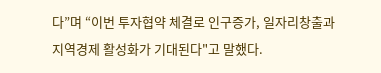다”며 “이번 투자협약 체결로 인구증가, 일자리창출과 지역경제 활성화가 기대된다"고 말했다.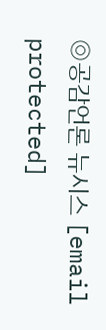◎공감언론 뉴시스 [email protected]